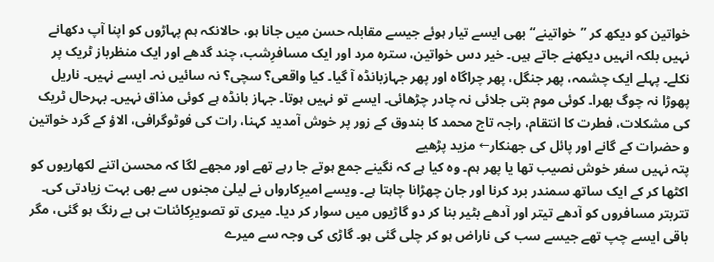خواتین کو دیکھ کر ”خواتینے“ بھی ایسے تیار ہوئے جیسے مقابلہ حسن میں جانا ہو، حالانکہ ہم پہاڑوں کو اپنا آپ دکھانے نہیں بلکہ انہیں دیکھنے جاتے ہیں۔ خیر دس خواتین، سترہ مرد اور ایک مسافرِشب، چند گدھے اور ایک منظرباز ٹریک پر نکلے۔ پہلے ایک چشمہ، پھر جنگل، پھر چراگاہ اور پھر جہازبانڈہ آ گیا۔ کیا واقعی؟ سچی؟ نہ سائیں نہ۔ ایسے نہیں۔ ناریل پھوڑا نہ چوگ بھرا۔ کوئی موم بتی جلائی نہ چادر چڑھائی۔ ایسے تو نہیں ہوتا۔ جہاز بانڈہ ہے کوئی مذاق نہیں۔ بہرحال ٹریک کی مشکلات، فطرت کا انتقام، راجہ تاج محمد کا بندوق کے زور پر خوش آمدید کہنا، رات کی فوٹوگرافی، الاؤ کے گرد خواتین و حضرات کے گانے اور پائل کی جھنکار← مزید پڑھیے
پتہ نہیں سفر خوش نصیب تھا یا پھر ہم۔ وہ کیا ہے کہ نگینے جمع ہوتے جا رہے تھے اور مجھے لگا کہ محسن اتنے لکھاریوں کو اکٹھا کر کے ایک ساتھ سمندر برد کرنا اور جان چھڑانا چاہتا ہے۔ ویسے امیرِکارواں نے لیلیٰ مجنوں سے بھی بہت زیادتی کی۔ تتربتر مسافروں کو آدھے تیتر اور آدھے بٹیر بنا کر دو گاڑیوں میں سوار کر دیا۔ میری تو تصویرِکائنات ہی بے رنگ ہو گئی، مگر باقی ایسے چپ تھے جیسے سب کی ناراض ہو کر چلی گئی ہو۔ گاڑی کی وجہ سے میرے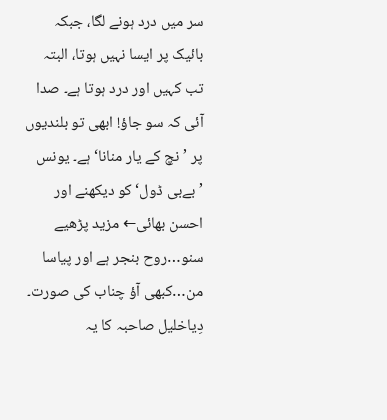سر میں درد ہونے لگا، جبکہ بائیک پر ایسا نہیں ہوتا، البتہ تب کہیں اور درد ہوتا ہے۔ صدا آئی کہ سو جاؤ! ابھی تو بلندیوں پر ’نچ کے یار منانا‘ ہے۔ یونس ’بےبی ڈول‘ کو دیکھنے اور احسن بھائی← مزید پڑھیے
سنو…روح بنجر ہے اور پیاسا من…کبھی آؤ چناب کی صورت۔ دِیاخلیل صاحبہ کا یہ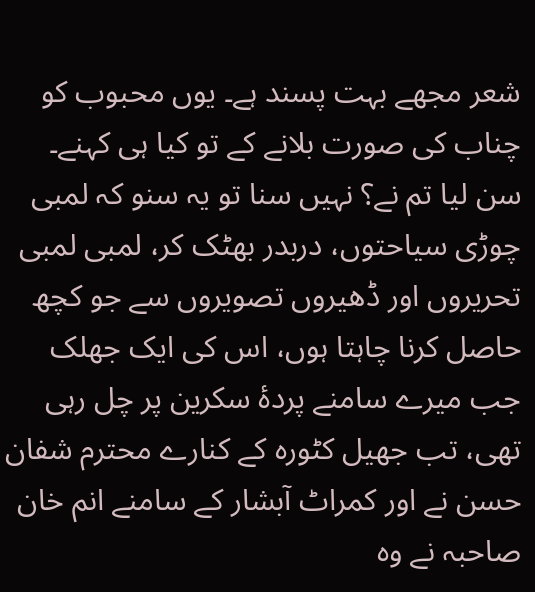شعر مجھے بہت پسند ہے۔ یوں محبوب کو چناب کی صورت بلانے کے تو کیا ہی کہنے۔ سن لیا تم نے؟ نہیں سنا تو یہ سنو کہ لمبی چوڑی سیاحتوں، دربدر بھٹک کر، لمبی لمبی تحریروں اور ڈھیروں تصویروں سے جو کچھ حاصل کرنا چاہتا ہوں، اس کی ایک جھلک جب میرے سامنے پردۂ سکرین پر چل رہی تھی، تب جھیل کٹورہ کے کنارے محترم شفان حسن نے اور کمراٹ آبشار کے سامنے انم خان صاحبہ نے وہ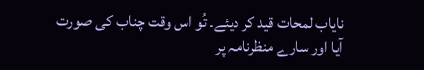نایاب لمحات قید کر دیئے۔ تُو اس وقت چناب کی صورت آیا اور سارے منظرنامہ پر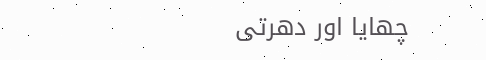چھایا اور دھرتی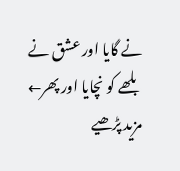نے گایا اور عشق نے بلھے کو نچایا اور پھر← مزید پڑھیے